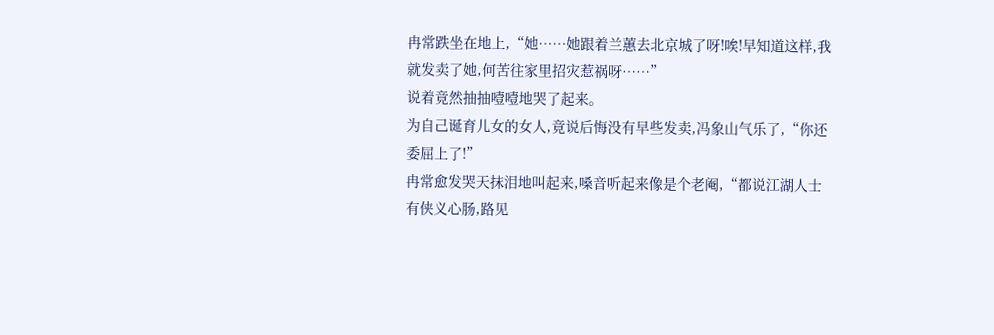冉常跌坐在地上,“她……她跟着兰蕙去北京城了呀!唉!早知道这样,我就发卖了她,何苦往家里招灾惹祸呀……”
说着竟然抽抽噎噎地哭了起来。
为自己诞育儿女的女人,竟说后悔没有早些发卖,冯象山气乐了,“你还委屈上了!”
冉常愈发哭天抹泪地叫起来,嗓音听起来像是个老阉,“都说江湖人士有侠义心肠,路见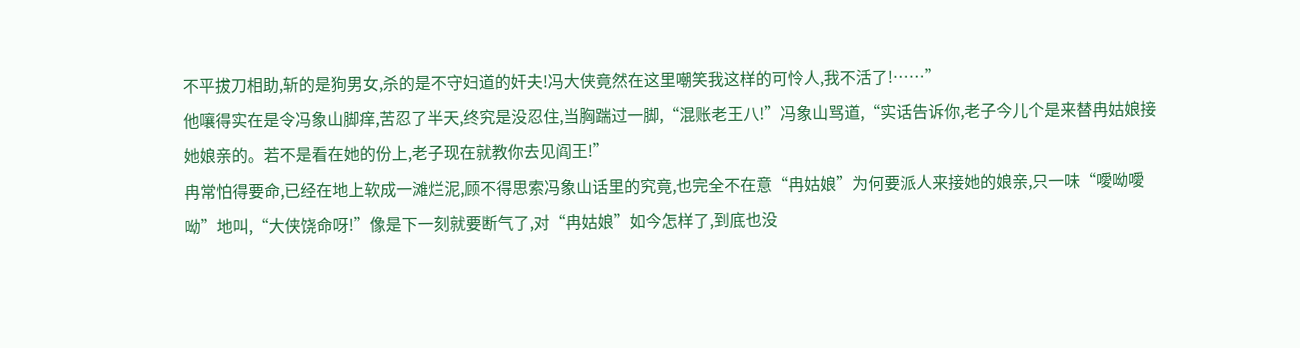不平拔刀相助,斩的是狗男女,杀的是不守妇道的奸夫!冯大侠竟然在这里嘲笑我这样的可怜人,我不活了!……”
他嚷得实在是令冯象山脚痒,苦忍了半天,终究是没忍住,当胸踹过一脚,“混账老王八!”冯象山骂道,“实话告诉你,老子今儿个是来替冉姑娘接她娘亲的。若不是看在她的份上,老子现在就教你去见阎王!”
冉常怕得要命,已经在地上软成一滩烂泥,顾不得思索冯象山话里的究竟,也完全不在意“冉姑娘”为何要派人来接她的娘亲,只一味“噯呦噯呦”地叫,“大侠饶命呀!”像是下一刻就要断气了,对“冉姑娘”如今怎样了,到底也没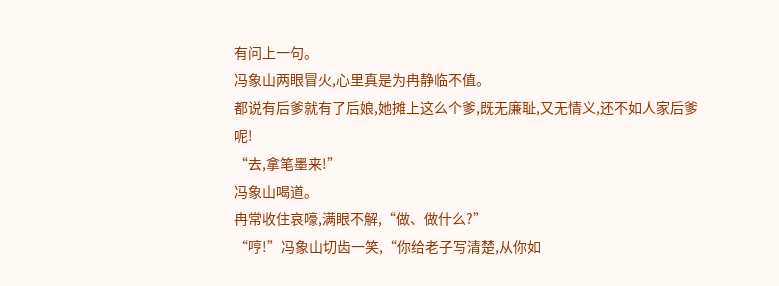有问上一句。
冯象山两眼冒火,心里真是为冉静临不值。
都说有后爹就有了后娘,她摊上这么个爹,既无廉耻,又无情义,还不如人家后爹呢!
“去,拿笔墨来!”
冯象山喝道。
冉常收住哀嚎,满眼不解,“做、做什么?”
“哼!”冯象山切齿一笑,“你给老子写清楚,从你如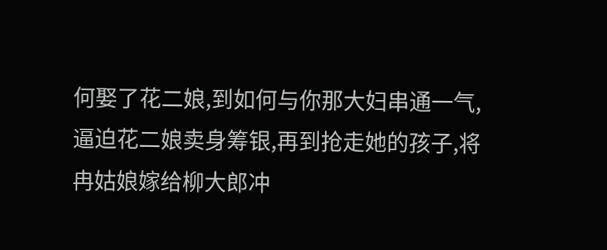何娶了花二娘,到如何与你那大妇串通一气,逼迫花二娘卖身筹银,再到抢走她的孩子,将冉姑娘嫁给柳大郎冲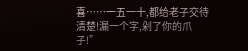喜……一五一十,都给老子交待清楚!漏一个字,剁了你的爪子!”